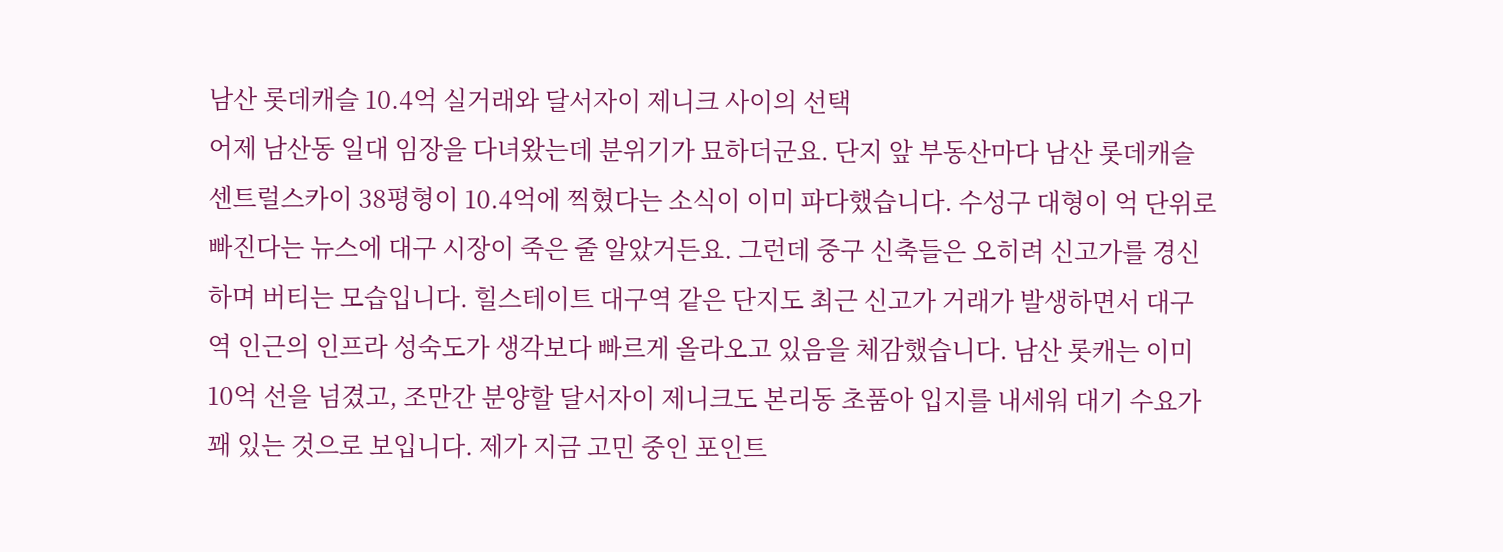남산 롯데캐슬 10.4억 실거래와 달서자이 제니크 사이의 선택
어제 남산동 일대 임장을 다녀왔는데 분위기가 묘하더군요. 단지 앞 부동산마다 남산 롯데캐슬 센트럴스카이 38평형이 10.4억에 찍혔다는 소식이 이미 파다했습니다. 수성구 대형이 억 단위로 빠진다는 뉴스에 대구 시장이 죽은 줄 알았거든요. 그런데 중구 신축들은 오히려 신고가를 경신하며 버티는 모습입니다. 힐스테이트 대구역 같은 단지도 최근 신고가 거래가 발생하면서 대구역 인근의 인프라 성숙도가 생각보다 빠르게 올라오고 있음을 체감했습니다. 남산 롯캐는 이미 10억 선을 넘겼고, 조만간 분양할 달서자이 제니크도 본리동 초품아 입지를 내세워 대기 수요가 꽤 있는 것으로 보입니다. 제가 지금 고민 중인 포인트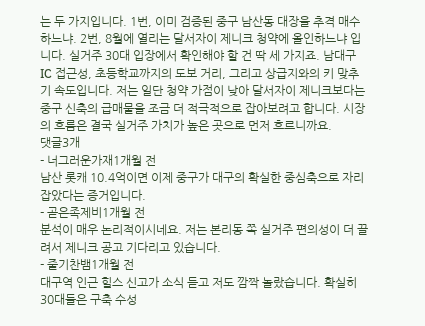는 두 가지입니다. 1번, 이미 검증된 중구 남산동 대장을 추격 매수하느냐. 2번, 8월에 열리는 달서자이 제니크 청약에 올인하느냐 입니다. 실거주 30대 입장에서 확인해야 할 건 딱 세 가지죠. 남대구 IC 접근성, 초등학교까지의 도보 거리, 그리고 상급지와의 키 맞추기 속도입니다. 저는 일단 청약 가점이 낮아 달서자이 제니크보다는 중구 신축의 급매물을 조금 더 적극적으로 잡아보려고 합니다. 시장의 흐름은 결국 실거주 가치가 높은 곳으로 먼저 흐르니까요.
댓글3개
- 너그러운가재1개월 전
남산 롯캐 10.4억이면 이제 중구가 대구의 확실한 중심축으로 자리 잡았다는 증거입니다.
- 곧은족제비1개월 전
분석이 매우 논리적이시네요. 저는 본리동 쪽 실거주 편의성이 더 끌려서 제니크 공고 기다리고 있습니다.
- 줄기찬뱀1개월 전
대구역 인근 힐스 신고가 소식 듣고 저도 깜짝 놀랐습니다. 확실히 30대들은 구축 수성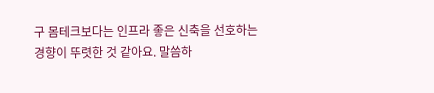구 몸테크보다는 인프라 좋은 신축을 선호하는 경향이 뚜렷한 것 같아요. 말씀하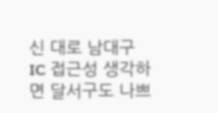신 대로 남대구 IC 접근성 생각하면 달서구도 나쁘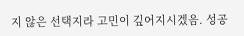지 않은 선택지라 고민이 깊어지시겠음. 성공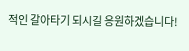적인 갈아타기 되시길 응원하겠습니다!